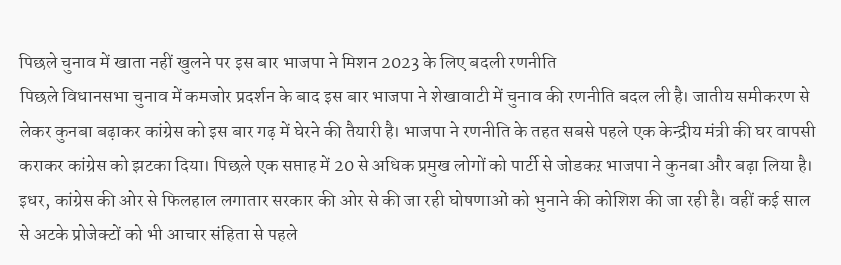पिछले चुनाव में खाता नहीं खुलने पर इस बार भाजपा ने मिशन 2023 के लिए बदली रणनीति
पिछले विधानसभा चुनाव में कमजोर प्रदर्शन के बाद इस बार भाजपा ने शेखावाटी में चुनाव की रणनीति बदल ली है। जातीय समीकरण से लेकर कुनबा बढ़ाकर कांग्रेस को इस बार गढ़ में घेरने की तैयारी है। भाजपा ने रणनीति के तहत सबसे पहले एक केन्द्रीय मंत्री की घर वापसी कराकर कांग्रेस को झटका दिया। पिछले एक सप्ताह में 20 से अधिक प्रमुख लोगों को पार्टी से जोडकऱ भाजपा ने कुनबा और बढ़ा लिया है। इधर, कांग्रेस की ओर से फिलहाल लगातार सरकार की ओर से की जा रही घोषणाओं को भुनाने की कोशिश की जा रही है। वहीं कई साल से अटके प्रोजेक्टों को भी आचार संहिता से पहले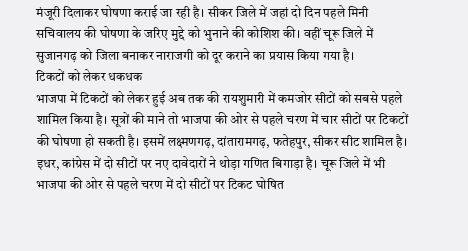मंजूरी दिलाकर घोषणा कराई जा रही है। सीकर जिले में जहां दो दिन पहले मिनी सचिवालय की घोषणा के जरिए मुद्दे को भुनाने की कोशिश की। वहीं चूरू जिले में सुजानगढ़ को जिला बनाकर नाराजगी को दूर कराने का प्रयास किया गया है।
टिकटों को लेकर धकधक
भाजपा में टिकटों को लेकर हुई अब तक की रायशुमारी में कमजोर सीटों को सबसे पहले शामिल किया है। सूत्रों की माने तो भाजपा की ओर से पहले चरण में चार सीटों पर टिकटों की घोषणा हो सकती है। इसमें लक्ष्मणगढ़, दांतारामगढ़, फतेहपुर, सीकर सीट शामिल है। इधर, कांग्रेस में दो सीटों पर नए दावेदारों ने थोड़ा गणित बिगाड़ा है। चूरू जिले में भी भाजपा की ओर से पहले चरण में दो सीटों पर टिकट घोषित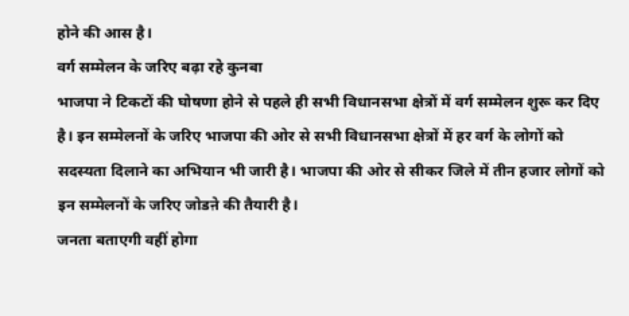होने की आस है।
वर्ग सम्मेलन के जरिए बढ़ा रहे कुनबा
भाजपा ने टिकटों की घोषणा होने से पहले ही सभी विधानसभा क्षेत्रों में वर्ग सम्मेलन शुरू कर दिए है। इन सम्मेलनों के जरिए भाजपा की ओर से सभी विधानसभा क्षेत्रों में हर वर्ग के लोगों को सदस्यता दिलाने का अभियान भी जारी है। भाजपा की ओर से सीकर जिले में तीन हजार लोगों को इन सम्मेलनों के जरिए जोडऩे की तैयारी है।
जनता बताएगी वहीं होगा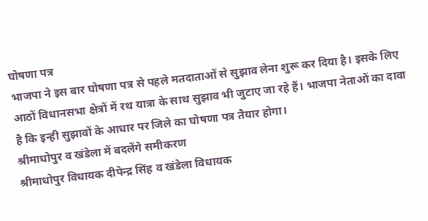घोषणा पत्र
भाजपा ने इस बार घोषणा पत्र से पहले मतदाताओं से सुझाव लेना शुरू कर दिया है। इसके लिए आठों विधानसभा क्षेत्रों में रथ यात्रा के साथ सुझाव भी जुटाए जा रहे हैं। भाजपा नेताओं का दावा है कि इन्ही सुझावों के आधार पर जिले का घोषणा पत्र तैयार होगा।
श्रीमाधोपुर व खंडेला में बदलेंगे समीकरण
श्रीमाधोपुर विधायक दीपेन्द्र सिंह व खंडेला विधायक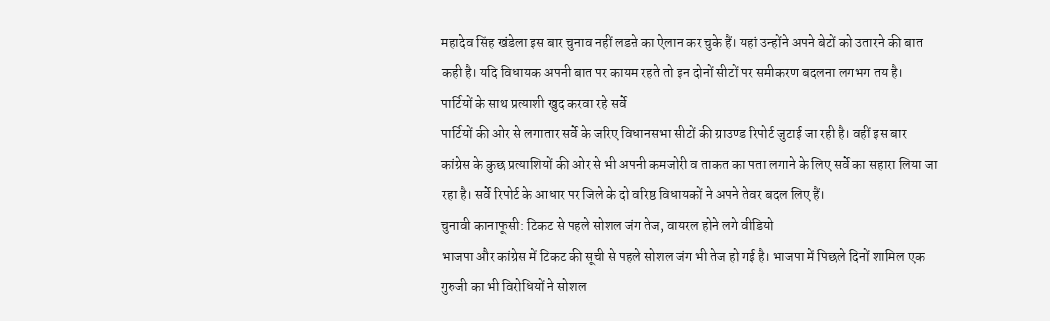महादेव सिंह खंडेला इस बार चुनाव नहीं लडऩे का ऐलान कर चुके हैं। यहां उन्होंने अपने बेटों को उतारने की बात कही है। यदि विधायक अपनी बात पर कायम रहते तो इन दोनों सीटों पर समीकरण बदलना लगभग तय है।
पार्टियों के साथ प्रत्याशी खुद करवा रहे सर्वे
पार्टियों की ओर से लगातार सर्वे के जरिए विधानसभा सीटों की ग्राउण्ड रिपोर्ट जुटाई जा रही है। वहीं इस बार कांग्रेस के कुछ प्रत्याशियों की ओर से भी अपनी कमजोरी व ताकत का पता लगाने के लिए सर्वे का सहारा लिया जा रहा है। सर्वे रिपोर्ट के आधार पर जिले के दो वरिष्ठ विधायकों ने अपने तेवर बदल लिए हैं।
चुनावी कानाफूसी: टिकट से पहले सोशल जंग तेज, वायरल होने लगे वीडियो
भाजपा और कांग्रेस में टिकट की सूची से पहले सोशल जंग भी तेज हो गई है। भाजपा में पिछले दिनों शामिल एक गुरुजी का भी विरोधियों ने सोशल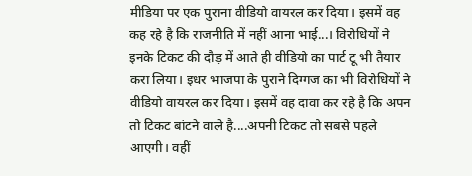मीडिया पर एक पुराना वीडियो वायरल कर दिया। इसमें वह कह रहे है कि राजनीति में नहीं आना भाई...। विरोधियों ने इनके टिकट की दौड़ में आते ही वीडियो का पार्ट टू भी तैयार करा लिया। इधर भाजपा के पुराने दिग्गज का भी विरोधियों ने वीडियो वायरल कर दिया। इसमें वह दावा कर रहे है कि अपन तो टिकट बांटने वाले है....अपनी टिकट तो सबसे पहले आएगी। वहीं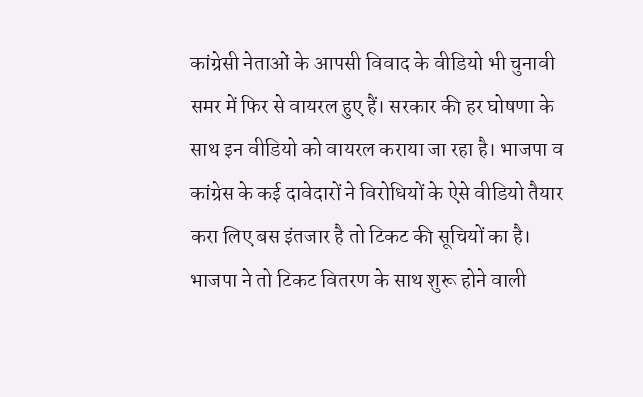कांग्रेसी नेताओं के आपसी विवाद के वीडियो भी चुनावी समर में फिर से वायरल हुए हैं। सरकार की हर घोषणा के साथ इन वीडियो को वायरल कराया जा रहा है। भाजपा व कांग्रेस के कई दावेदारों ने विरोधियों के ऐसे वीडियो तैयार करा लिए बस इंतजार है तो टिकट की सूचियों का है। भाजपा ने तो टिकट वितरण के साथ शुरू होने वाली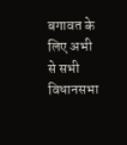बगावत के लिए अभी से सभी विधानसभा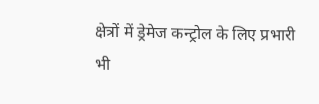क्षेत्रों में ड्रेमेज कन्ट्रोल के लिए प्रभारी भी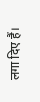लगा दिए हैं।